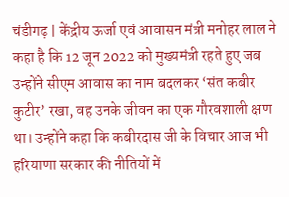चंडीगढ़ | केंद्रीय ऊर्जा एवं आवासन मंत्री मनोहर लाल ने कहा है कि 12 जून 2022 को मुख्यमंत्री रहते हुए जब उन्होंने सीएम आवास का नाम बदलकर ‘संत कबीर कुटीर’ रखा, वह उनके जीवन का एक गौरवशाली क्षण था। उन्होंने कहा कि कबीरदास जी के विचार आज भी हरियाणा सरकार की नीतियों में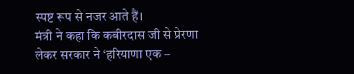स्पष्ट रूप से नजर आते हैं।
मंत्री ने कहा कि कबीरदास जी से प्रेरणा लेकर सरकार ने ‘हरियाणा एक –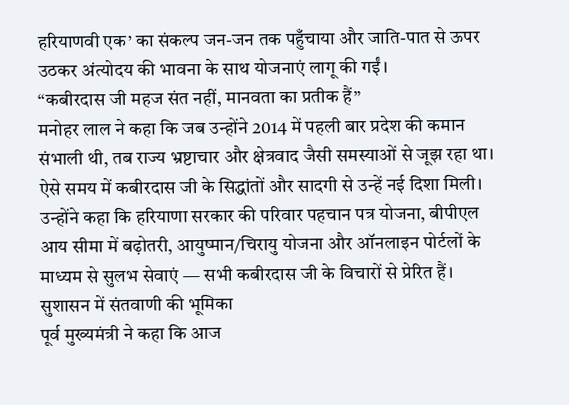हरियाणवी एक’ का संकल्प जन-जन तक पहुँचाया और जाति-पात से ऊपर उठकर अंत्योदय की भावना के साथ योजनाएं लागू की गईं।
“कबीरदास जी महज संत नहीं, मानवता का प्रतीक हैं”
मनोहर लाल ने कहा कि जब उन्होंने 2014 में पहली बार प्रदेश की कमान संभाली थी, तब राज्य भ्रष्टाचार और क्षेत्रवाद जैसी समस्याओं से जूझ रहा था। ऐसे समय में कबीरदास जी के सिद्धांतों और सादगी से उन्हें नई दिशा मिली।
उन्होंने कहा कि हरियाणा सरकार की परिवार पहचान पत्र योजना, बीपीएल आय सीमा में बढ़ोतरी, आयुष्मान/चिरायु योजना और ऑनलाइन पोर्टलों के माध्यम से सुलभ सेवाएं — सभी कबीरदास जी के विचारों से प्रेरित हैं।
सुशासन में संतवाणी की भूमिका
पूर्व मुख्यमंत्री ने कहा कि आज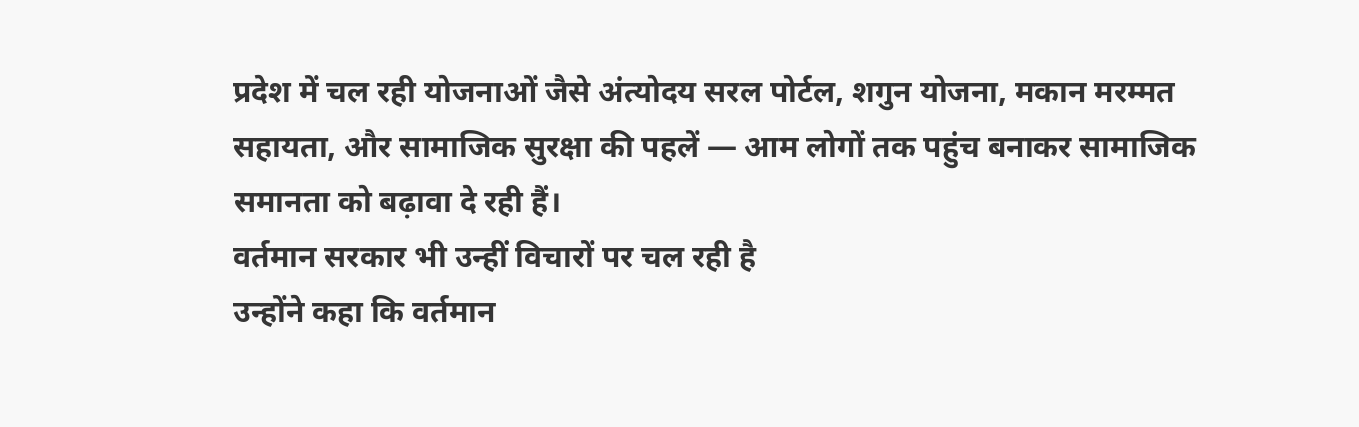प्रदेश में चल रही योजनाओं जैसे अंत्योदय सरल पोर्टल, शगुन योजना, मकान मरम्मत सहायता, और सामाजिक सुरक्षा की पहलें — आम लोगों तक पहुंच बनाकर सामाजिक समानता को बढ़ावा दे रही हैं।
वर्तमान सरकार भी उन्हीं विचारों पर चल रही है
उन्होंने कहा कि वर्तमान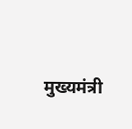मुख्यमंत्री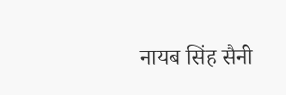नायब सिंह सैनी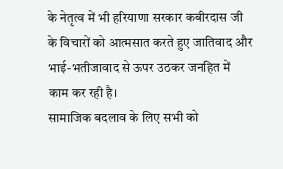के नेतृत्व में भी हरियाणा सरकार कबीरदास जी के विचारों को आत्मसात करते हुए जातिवाद और भाई-भतीजावाद से ऊपर उठकर जनहित में काम कर रही है।
सामाजिक बदलाव के लिए सभी को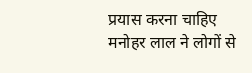प्रयास करना चाहिए
मनोहर लाल ने लोगों से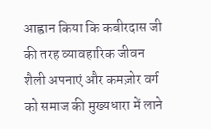आह्वान किया कि कबीरदास जी की तरह व्यावहारिक जीवन शैली अपनाएं और कमज़ोर वर्ग को समाज की मुख्यधारा में लाने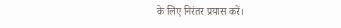के लिए निरंतर प्रयास करें।